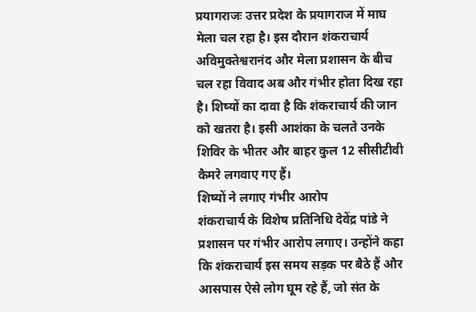प्रयागराजः उत्तर प्रदेश के प्रयागराज में माघ मेला चल रहा है। इस दौरान शंकराचार्य अविमुक्तेश्वरानंद और मेला प्रशासन के बीच चल रहा विवाद अब और गंभीर होता दिख रहा है। शिष्यों का दावा है कि शंकराचार्य की जान को खतरा है। इसी आशंका के चलते उनके शिविर के भीतर और बाहर कुल 12 सीसीटीवी कैमरे लगवाए गए हैं।
शिष्यों ने लगाए गंभीर आरोप
शंकराचार्य के विशेष प्रतिनिधि देवेंद्र पांडे ने प्रशासन पर गंभीर आरोप लगाए। उन्होंने कहा कि शंकराचार्य इस समय सड़क पर बैठे हैं और आसपास ऐसे लोग घूम रहे हैं, जो संत के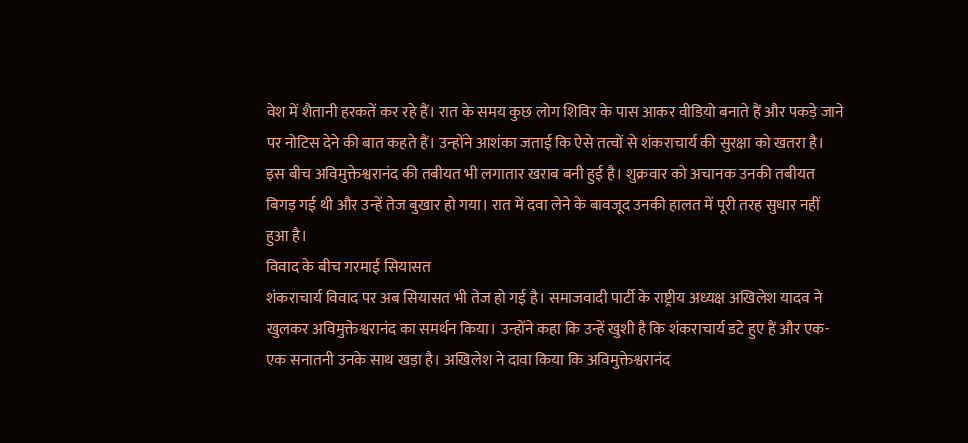वेश में शैतानी हरकतें कर रहे हैं। रात के समय कुछ लोग शिविर के पास आकर वीडियो बनाते हैं और पकड़े जाने पर नोटिस देने की बात कहते हैं। उन्होंने आशंका जताई कि ऐसे तत्वों से शंकराचार्य की सुरक्षा को खतरा है।
इस बीच अविमुक्तेश्वरानंद की तबीयत भी लगातार खराब बनी हुई है। शुक्रवार को अचानक उनकी तबीयत बिगड़ गई थी और उन्हें तेज बुखार हो गया। रात में दवा लेने के बावजूद उनकी हालत में पूरी तरह सुधार नहीं हुआ है।
विवाद के बीच गरमाई सियासत
शंकराचार्य विवाद पर अब सियासत भी तेज हो गई है। समाजवादी पार्टी के राष्ट्रीय अध्यक्ष अखिलेश यादव ने खुलकर अविमुक्तेश्वरानंद का समर्थन किया। उन्होंने कहा कि उन्हें खुशी है कि शंकराचार्य डटे हुए हैं और एक-एक सनातनी उनके साथ खड़ा है। अखिलेश ने दावा किया कि अविमुक्तेश्वरानंद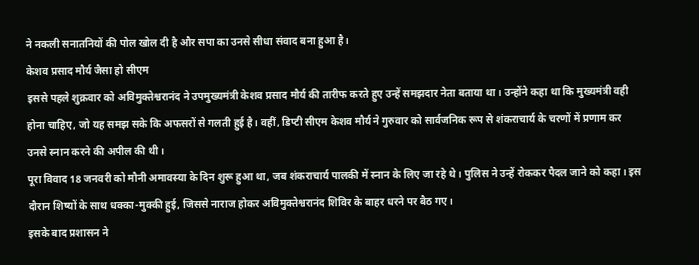ने नकली सनातनियों की पोल खोल दी है और सपा का उनसे सीधा संवाद बना हुआ है।
केशव प्रसाद मौर्य जैसा हो सीएम
इससे पहले शुक्रवार को अविमुक्तेश्वरानंद ने उपमुख्यमंत्री केशव प्रसाद मौर्य की तारीफ करते हुए उन्हें समझदार नेता बताया था। उन्होंने कहा था कि मुख्यमंत्री वही होना चाहिए, जो यह समझ सके कि अफसरों से गलती हुई है। वहीं, डिप्टी सीएम केशव मौर्य ने गुरुवार को सार्वजनिक रूप से शंकराचार्य के चरणों में प्रणाम कर उनसे स्नान करने की अपील की थी।
पूरा विवाद 18 जनवरी को मौनी अमावस्या के दिन शुरू हुआ था, जब शंकराचार्य पालकी में स्नान के लिए जा रहे थे। पुलिस ने उन्हें रोककर पैदल जाने को कहा। इस दौरान शिष्यों के साथ धक्का-मुक्की हुई, जिससे नाराज होकर अविमुक्तेश्वरानंद शिविर के बाहर धरने पर बैठ गए।
इसके बाद प्रशासन ने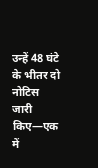उन्हें 48 घंटे के भीतर दो नोटिस जारी किए—एक में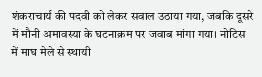शंकराचार्य की पदवी को लेकर सवाल उठाया गया, जबकि दूसरे में मौनी अमावस्या के घटनाक्रम पर जवाब मांगा गया। नोटिस में माघ मेले से स्थायी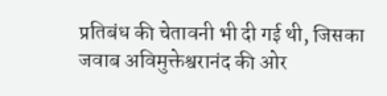प्रतिबंध की चेतावनी भी दी गई थी, जिसका जवाब अविमुक्तेश्वरानंद की ओर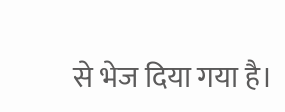से भेज दिया गया है।